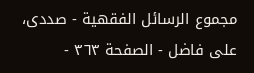مجموع الرسائل الفقهية - صددى، على فاضل - الصفحة ٣٦٣ -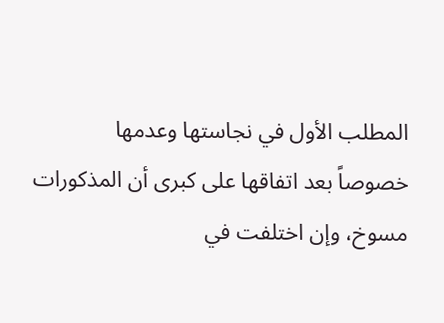المطلب الأول في نجاستها وعدمها
خصوصاً بعد اتفاقها على كبرى أن المذكورات مسوخ، وإن اختلفت في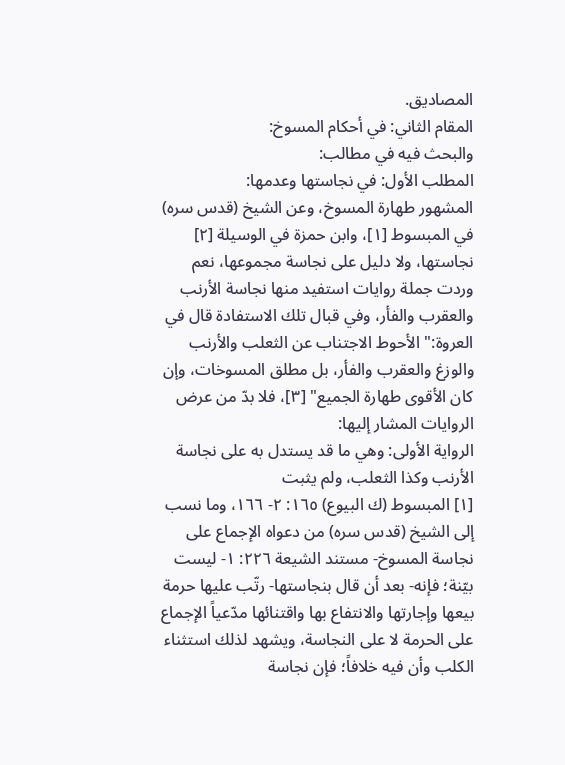المصاديق.
المقام الثاني: في أحكام المسوخ:
والبحث فيه في مطالب:
المطلب الأول: في نجاستها وعدمها:
المشهور طهارة المسوخ، وعن الشيخ (قدس سره) في المبسوط [١]، وابن حمزة في الوسيلة [٢] نجاستها، ولا دليل على نجاسة مجموعها، نعم وردت جملة روايات استفيد منها نجاسة الأرنب والعقرب والفأر، وفي قبال تلك الاستفادة قال في العروة:" الأحوط الاجتناب عن الثعلب والأرنب والوزغ والعقرب والفأر، بل مطلق المسوخات، وإن كان الأقوى طهارة الجميع" [٣]، فلا بدّ من عرض الروايات المشار إليها:
الرواية الأولى: وهي ما قد يستدل به على نجاسة الأرنب وكذا الثعلب، ولم يثبت
[١] المبسوط (ك البيوع) ١٦٥: ٢- ١٦٦، وما نسب إلى الشيخ (قدس سره) من دعواه الإجماع على نجاسة المسوخ- مستند الشيعة ٢٢٦: ١- ليست بيّنة؛ فإنه- بعد أن قال بنجاستها- رتّب عليها حرمة بيعها وإجارتها والانتفاع بها واقتنائها مدّعياً الإجماع على الحرمة لا على النجاسة، ويشهد لذلك استثناء الكلب وأن فيه خلافاً؛ فإن نجاسة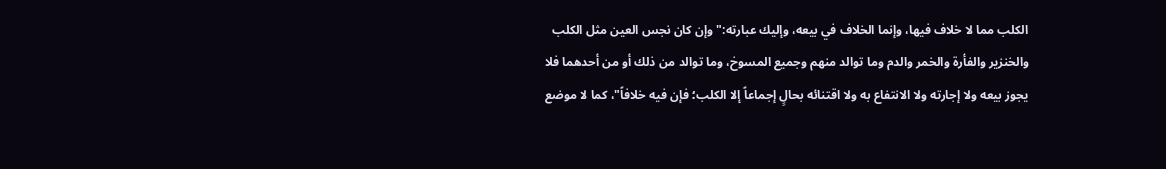الكلب مما لا خلاف فيها، وإنما الخلاف في بيعه، وإليك عبارته:" وإن كان نجس العين مثل الكلب والخنزير والفأرة والخمر والدم وما توالد منهم وجميع المسوخ، وما توالد من ذلك أو من أحدهما فلا يجوز بيعه ولا إجارته ولا الانتفاع به ولا اقتنائه بحالٍ إجماعاً إلا الكلب؛ فإن فيه خلافاً"، كما لا موضع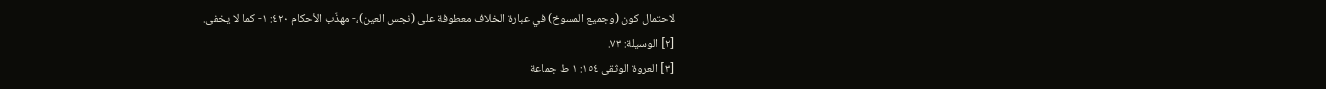لاحتمال كون (وجميع المسوخ) في عبارة الخلاف معطوفة على (نجس العين)،- مهذّب الأحكام ٤٢٠: ١- كما لا يخفى.
[٢] الوسيلة: ٧٣.
[٣] العروة الوثقى ١٥٤: ١ ط جماعة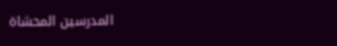المدرسين المحشاة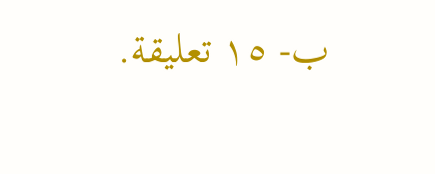ب- ١٥ تعليقة.